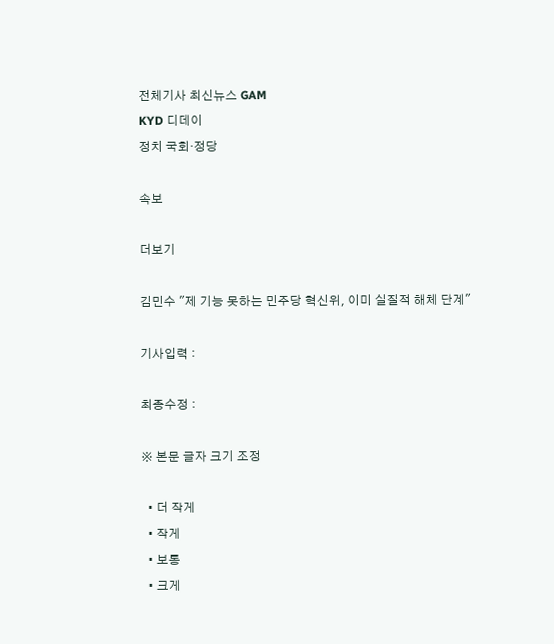전체기사 최신뉴스 GAM
KYD 디데이
정치 국회·정당

속보

더보기

김민수 "제 기능 못하는 민주당 혁신위, 이미 실질적 해체 단계"

기사입력 :

최종수정 :

※ 본문 글자 크기 조정

  • 더 작게
  • 작게
  • 보통
  • 크게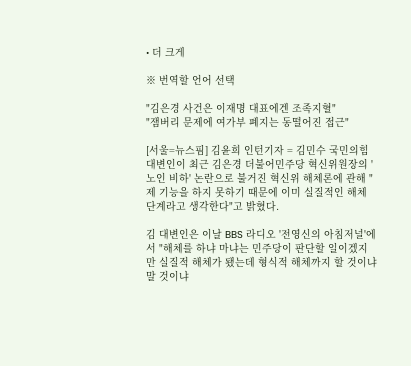• 더 크게

※ 번역할 언어 선택

"김은경 사건은 이재명 대표에겐 조족지혈"
"잼버리 문제에 여가부 폐지는 동떨어진 접근"

[서울=뉴스핌] 김윤희 인턴기자 = 김민수 국민의힘 대변인이 최근 김은경 더불어민주당 혁신위원장의 '노인 비하' 논란으로 불거진 혁신위 해체론에 관해 "제 기능을 하지 못하기 때문에 이미 실질적인 해체 단계라고 생각한다"고 밝혔다.

김 대변인은 이날 BBS 라디오 '전영신의 아침저널'에서 "해체를 하냐 마냐는 민주당이 판단할 일이겠지만 실질적 해체가 됐는데 형식적 해체까지 할 것이냐 말 것이냐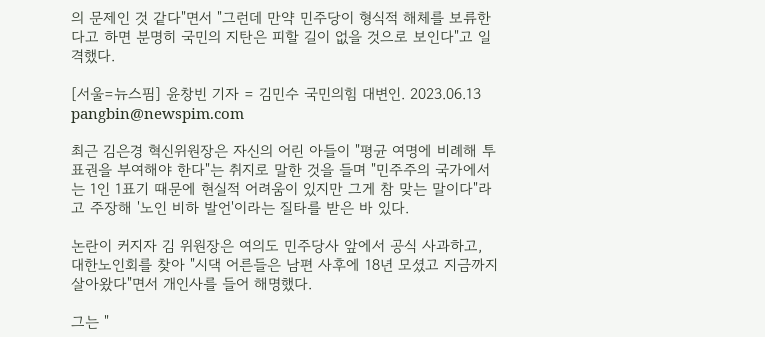의 문제인 것 같다"면서 "그런데 만약 민주당이 형식적 해체를 보류한다고 하면 분명히 국민의 지탄은 피할 길이 없을 것으로 보인다"고 일격했다.

[서울=뉴스핌] 윤창빈 기자 = 김민수 국민의힘 대변인. 2023.06.13 pangbin@newspim.com

최근 김은경 혁신위원장은 자신의 어린 아들이 "평균 여명에 비례해 투표권을 부여해야 한다"는 취지로 말한 것을 들며 "민주주의 국가에서는 1인 1표기 때문에 현실적 어려움이 있지만 그게 참 맞는 말이다"라고 주장해 '노인 비하 발언'이라는 질타를 받은 바 있다.

논란이 커지자 김 위원장은 여의도 민주당사 앞에서 공식 사과하고, 대한노인회를 찾아 "시댁 어른들은 남편 사후에 18년 모셨고 지금까지 살아왔다"면서 개인사를 들어 해명했다.

그는 "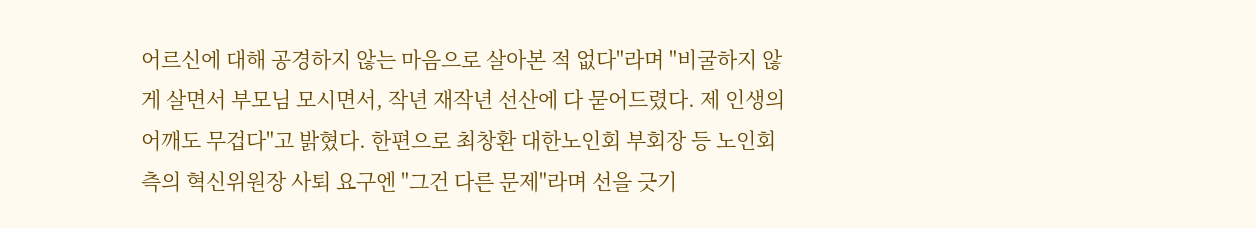어르신에 대해 공경하지 않는 마음으로 살아본 적 없다"라며 "비굴하지 않게 살면서 부모님 모시면서, 작년 재작년 선산에 다 묻어드렸다. 제 인생의 어깨도 무겁다"고 밝혔다. 한편으로 최창환 대한노인회 부회장 등 노인회 측의 혁신위원장 사퇴 요구엔 "그건 다른 문제"라며 선을 긋기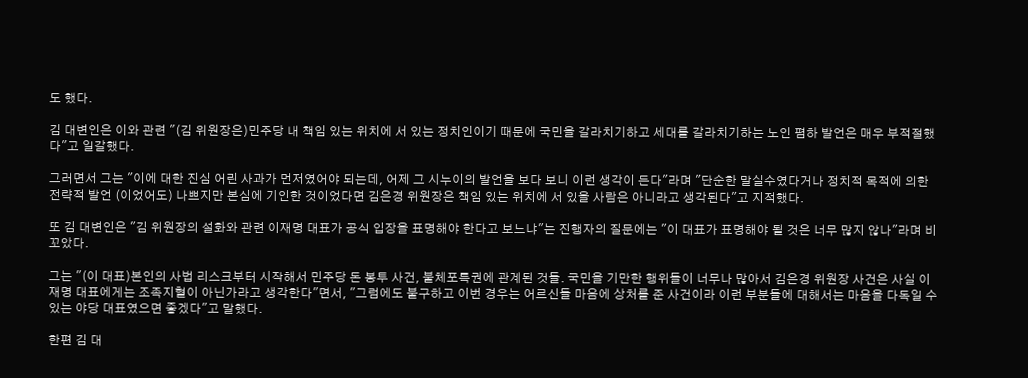도 했다.

김 대변인은 이와 관련 "(김 위원장은)민주당 내 책임 있는 위치에 서 있는 정치인이기 때문에 국민을 갈라치기하고 세대를 갈라치기하는 노인 폄하 발언은 매우 부적절했다"고 일갈했다.

그러면서 그는 "이에 대한 진심 어린 사과가 먼저였어야 되는데, 어제 그 시누이의 발언을 보다 보니 이런 생각이 든다"라며 "단순한 말실수였다거나 정치적 목적에 의한 전략적 발언 (이었어도) 나쁘지만 본심에 기인한 것이었다면 김은경 위원장은 책임 있는 위치에 서 있을 사람은 아니라고 생각된다"고 지적했다.

또 김 대변인은 "김 위원장의 설화와 관련 이재명 대표가 공식 입장을 표명해야 한다고 보느냐"는 진행자의 질문에는 "이 대표가 표명해야 될 것은 너무 많지 않나"라며 비꼬았다.

그는 "(이 대표)본인의 사법 리스크부터 시작해서 민주당 돈 봉투 사건, 불체포특권에 관계된 것들. 국민을 기만한 행위들이 너무나 많아서 김은경 위원장 사건은 사실 이재명 대표에게는 조족지혈이 아닌가라고 생각한다"면서, "그럼에도 불구하고 이번 경우는 어르신들 마음에 상처를 준 사건이라 이런 부분들에 대해서는 마음을 다독일 수 있는 야당 대표였으면 좋겠다"고 말했다.

한편 김 대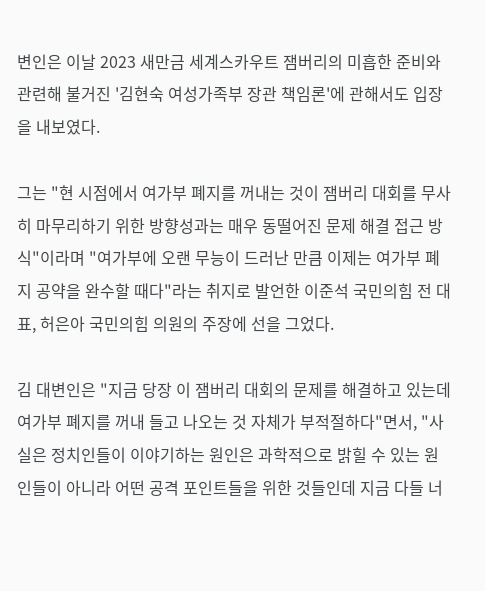변인은 이날 2023 새만금 세계스카우트 잼버리의 미흡한 준비와 관련해 불거진 '김현숙 여성가족부 장관 책임론'에 관해서도 입장을 내보였다.

그는 "현 시점에서 여가부 폐지를 꺼내는 것이 잼버리 대회를 무사히 마무리하기 위한 방향성과는 매우 동떨어진 문제 해결 접근 방식"이라며 "여가부에 오랜 무능이 드러난 만큼 이제는 여가부 폐지 공약을 완수할 때다"라는 취지로 발언한 이준석 국민의힘 전 대표, 허은아 국민의힘 의원의 주장에 선을 그었다.

김 대변인은 "지금 당장 이 잼버리 대회의 문제를 해결하고 있는데 여가부 폐지를 꺼내 들고 나오는 것 자체가 부적절하다"면서, "사실은 정치인들이 이야기하는 원인은 과학적으로 밝힐 수 있는 원인들이 아니라 어떤 공격 포인트들을 위한 것들인데 지금 다들 너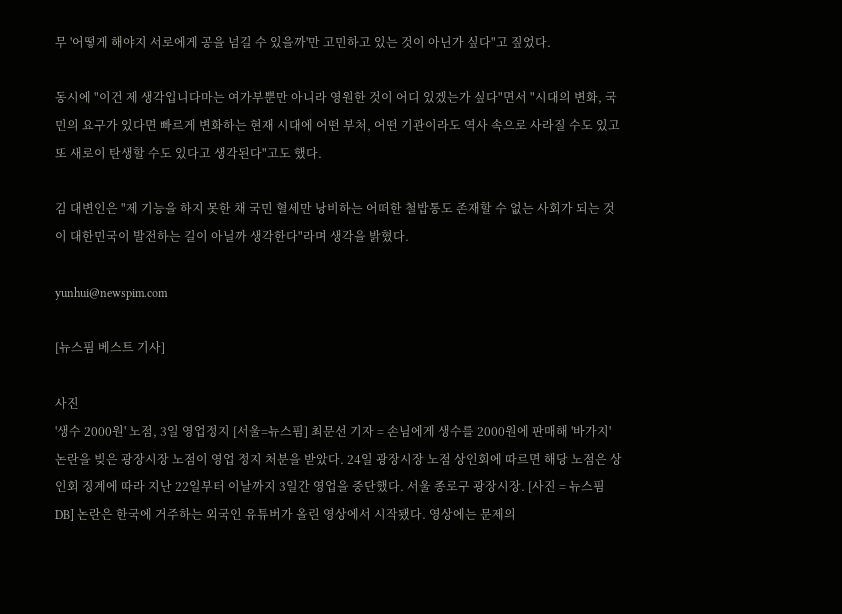무 '어떻게 해야지 서로에게 공을 넘길 수 있을까'만 고민하고 있는 것이 아닌가 싶다"고 짚었다.

동시에 "이건 제 생각입니다마는 여가부뿐만 아니라 영원한 것이 어디 있겠는가 싶다"면서 "시대의 변화, 국민의 요구가 있다면 빠르게 변화하는 현재 시대에 어떤 부처, 어떤 기관이라도 역사 속으로 사라질 수도 있고 또 새로이 탄생할 수도 있다고 생각된다"고도 했다.

김 대변인은 "제 기능을 하지 못한 채 국민 혈세만 낭비하는 어떠한 철밥통도 존재할 수 없는 사회가 되는 것이 대한민국이 발전하는 길이 아닐까 생각한다"라며 생각을 밝혔다.

yunhui@newspim.com

[뉴스핌 베스트 기사]

사진
'생수 2000원' 노점, 3일 영업정지 [서울=뉴스핌] 최문선 기자 = 손님에게 생수를 2000원에 판매해 '바가지' 논란을 빚은 광장시장 노점이 영업 정지 처분을 받았다. 24일 광장시장 노점 상인회에 따르면 해당 노점은 상인회 징계에 따라 지난 22일부터 이날까지 3일간 영업을 중단했다. 서울 종로구 광장시장. [사진 = 뉴스핌DB] 논란은 한국에 거주하는 외국인 유튜버가 올린 영상에서 시작됐다. 영상에는 문제의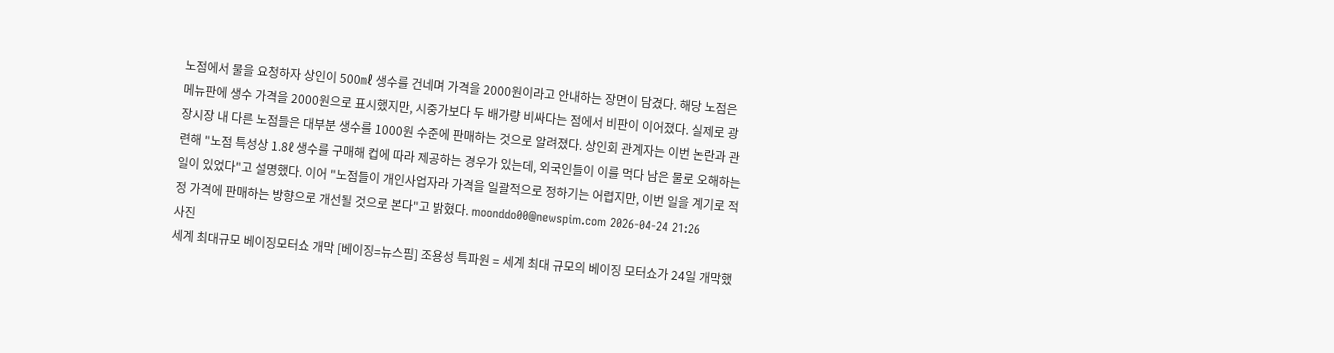노점에서 물을 요청하자 상인이 500㎖ 생수를 건네며 가격을 2000원이라고 안내하는 장면이 담겼다. 해당 노점은 메뉴판에 생수 가격을 2000원으로 표시했지만, 시중가보다 두 배가량 비싸다는 점에서 비판이 이어졌다. 실제로 광장시장 내 다른 노점들은 대부분 생수를 1000원 수준에 판매하는 것으로 알려졌다. 상인회 관계자는 이번 논란과 관련해 "노점 특성상 1.8ℓ 생수를 구매해 컵에 따라 제공하는 경우가 있는데, 외국인들이 이를 먹다 남은 물로 오해하는 일이 있었다"고 설명했다. 이어 "노점들이 개인사업자라 가격을 일괄적으로 정하기는 어렵지만, 이번 일을 계기로 적정 가격에 판매하는 방향으로 개선될 것으로 본다"고 밝혔다. moonddo00@newspim.com 2026-04-24 21:26
사진
세계 최대규모 베이징모터쇼 개막 [베이징=뉴스핌] 조용성 특파원 = 세계 최대 규모의 베이징 모터쇼가 24일 개막했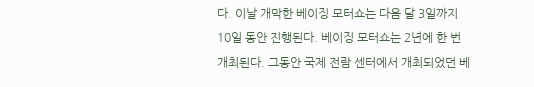다. 이날 개막한 베이징 모터쇼는 다음 달 3일까지 10일 동안 진행된다. 베이징 모터쇼는 2년에 한 번 개최된다. 그동안 국제 전람 센터에서 개최되었던 베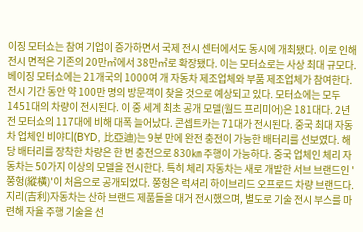이징 모터쇼는 참여 기업이 증가하면서 국제 전시 센터에서도 동시에 개최됐다. 이로 인해 전시 면적은 기존의 20만㎡에서 38만㎡로 확장됐다. 이는 모터쇼로는 사상 최대 규모다. 베이징 모터쇼에는 21개국의 1000여 개 자동차 제조업체와 부품 제조업체가 참여한다. 전시 기간 동안 약 100만 명의 방문객이 찾을 것으로 예상되고 있다. 모터쇼에는 모두 1451대의 차량이 전시된다. 이 중 세계 최초 공개 모델(월드 프리미어)은 181대다. 2년 전 모터쇼의 117대에 비해 대폭 늘어났다. 콘셉트카는 71대가 전시된다. 중국 최대 자동차 업체인 비야디(BYD, 比亞迪)는 9분 만에 완전 충전이 가능한 배터리를 선보였다. 해당 배터리를 장착한 차량은 한 번 충전으로 830㎞ 주행이 가능하다. 중국 업체인 체리 자동차는 50가지 이상의 모델을 전시한다. 특히 체리 자동차는 새로 개발한 서브 브랜드인 '쭝헝(縱橫)'이 처음으로 공개되었다. 쭝헝은 럭셔리 하이브리드 오프로드 차량 브랜드다. 지리(吉利)자동차는 산하 브랜드 제품들을 대거 전시했으며, 별도로 기술 전시 부스를 마련해 자율 주행 기술을 선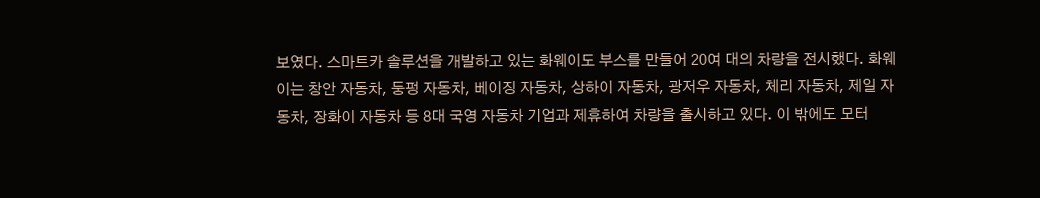보였다. 스마트카 솔루션을 개발하고 있는 화웨이도 부스를 만들어 20여 대의 차량을 전시했다. 화웨이는 창안 자동차, 둥펑 자동차, 베이징 자동차, 상하이 자동차, 광저우 자동차, 체리 자동차, 제일 자동차, 장화이 자동차 등 8대 국영 자동차 기업과 제휴하여 차량을 출시하고 있다. 이 밖에도 모터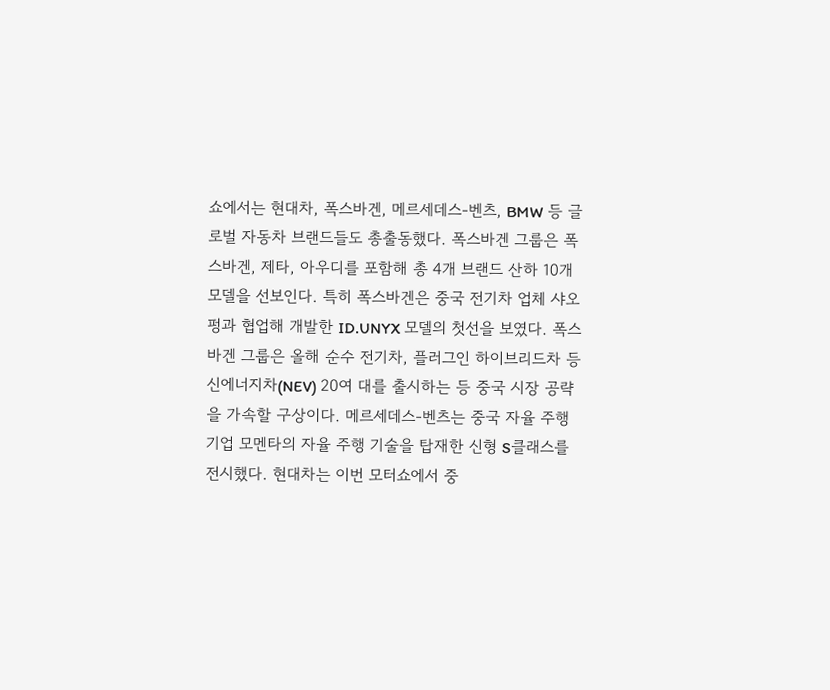쇼에서는 현대차, 폭스바겐, 메르세데스-벤츠, BMW 등 글로벌 자동차 브랜드들도 총출동했다. 폭스바겐 그룹은 폭스바겐, 제타, 아우디를 포함해 총 4개 브랜드 산하 10개 모델을 선보인다. 특히 폭스바겐은 중국 전기차 업체 샤오펑과 협업해 개발한 ID.UNYX 모델의 첫선을 보였다. 폭스바겐 그룹은 올해 순수 전기차, 플러그인 하이브리드차 등 신에너지차(NEV) 20여 대를 출시하는 등 중국 시장 공략을 가속할 구상이다. 메르세데스-벤츠는 중국 자율 주행 기업 모멘타의 자율 주행 기술을 탑재한 신형 S클래스를 전시했다. 현대차는 이번 모터쇼에서 중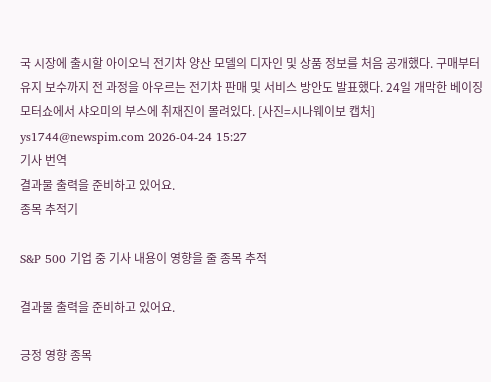국 시장에 출시할 아이오닉 전기차 양산 모델의 디자인 및 상품 정보를 처음 공개했다. 구매부터 유지 보수까지 전 과정을 아우르는 전기차 판매 및 서비스 방안도 발표했다. 24일 개막한 베이징모터쇼에서 샤오미의 부스에 취재진이 몰려있다. [사진=시나웨이보 캡처] ys1744@newspim.com 2026-04-24 15:27
기사 번역
결과물 출력을 준비하고 있어요.
종목 추적기

S&P 500 기업 중 기사 내용이 영향을 줄 종목 추적

결과물 출력을 준비하고 있어요.

긍정 영향 종목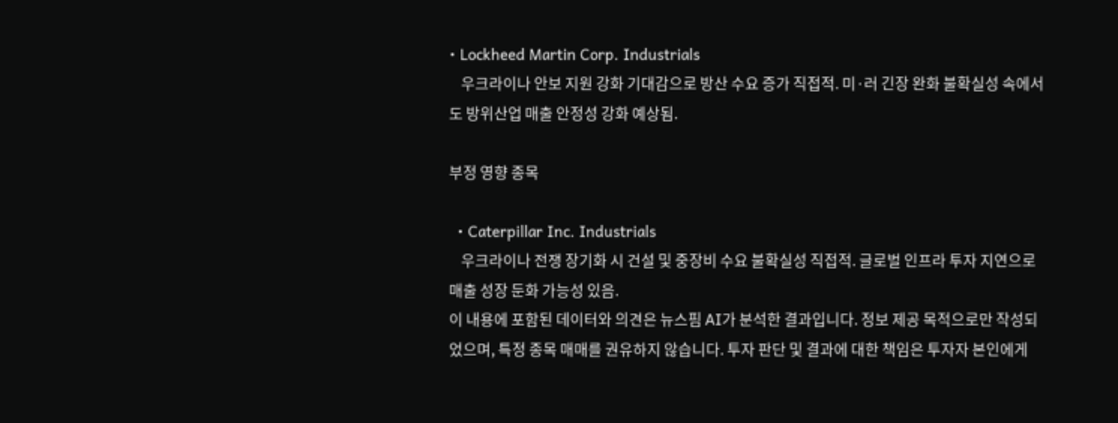• Lockheed Martin Corp. Industrials
    우크라이나 안보 지원 강화 기대감으로 방산 수요 증가 직접적. 미·러 긴장 완화 불확실성 속에서도 방위산업 매출 안정성 강화 예상됨.

부정 영향 종목

  • Caterpillar Inc. Industrials
    우크라이나 전쟁 장기화 시 건설 및 중장비 수요 불확실성 직접적. 글로벌 인프라 투자 지연으로 매출 성장 둔화 가능성 있음.
이 내용에 포함된 데이터와 의견은 뉴스핌 AI가 분석한 결과입니다. 정보 제공 목적으로만 작성되었으며, 특정 종목 매매를 권유하지 않습니다. 투자 판단 및 결과에 대한 책임은 투자자 본인에게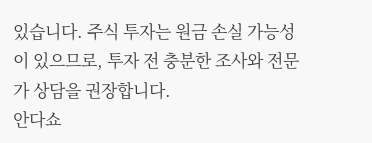있습니다. 주식 투자는 원금 손실 가능성이 있으므로, 투자 전 충분한 조사와 전문가 상담을 권장합니다.
안다쇼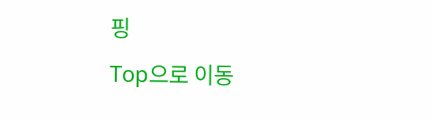핑
Top으로 이동